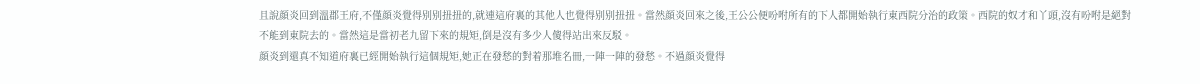且說顔炎回到溫郡王府,不僅顔炎覺得别别扭扭的,就連這府裏的其他人也覺得别别扭扭。當然顔炎回來之後,王公公便吩咐所有的下人都開始執行東西院分治的政策。西院的奴才和丫頭,沒有吩咐是絕對不能到東院去的。當然這是當初老九留下來的規矩,倒是沒有多少人傻得站出來反駁。
顔炎到還真不知道府裏已經開始執行這個規矩,她正在發愁的對着那堆名冊,一陣一陣的發愁。不過顔炎覺得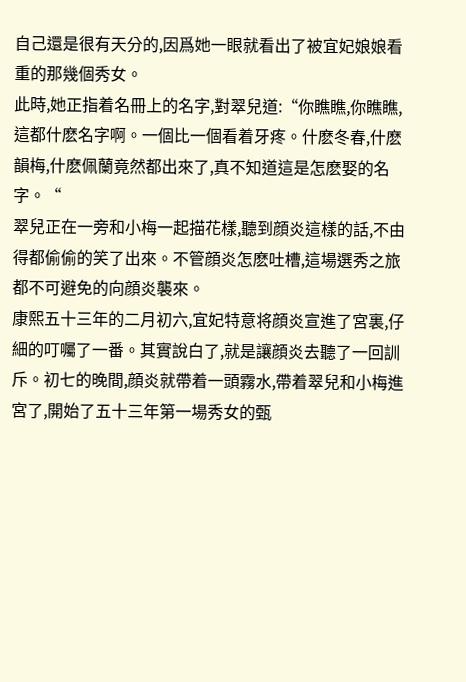自己還是很有天分的,因爲她一眼就看出了被宜妃娘娘看重的那幾個秀女。
此時,她正指着名冊上的名字,對翠兒道:“你瞧瞧,你瞧瞧,這都什麽名字啊。一個比一個看着牙疼。什麽冬春,什麽韻梅,什麽佩蘭竟然都出來了,真不知道這是怎麽娶的名字。“
翠兒正在一旁和小梅一起描花樣,聽到顔炎這樣的話,不由得都偷偷的笑了出來。不管顔炎怎麽吐槽,這場選秀之旅都不可避免的向顔炎襲來。
康熙五十三年的二月初六,宜妃特意将顔炎宣進了宮裏,仔細的叮囑了一番。其實說白了,就是讓顔炎去聽了一回訓斥。初七的晚間,顔炎就帶着一頭霧水,帶着翠兒和小梅進宮了,開始了五十三年第一場秀女的甄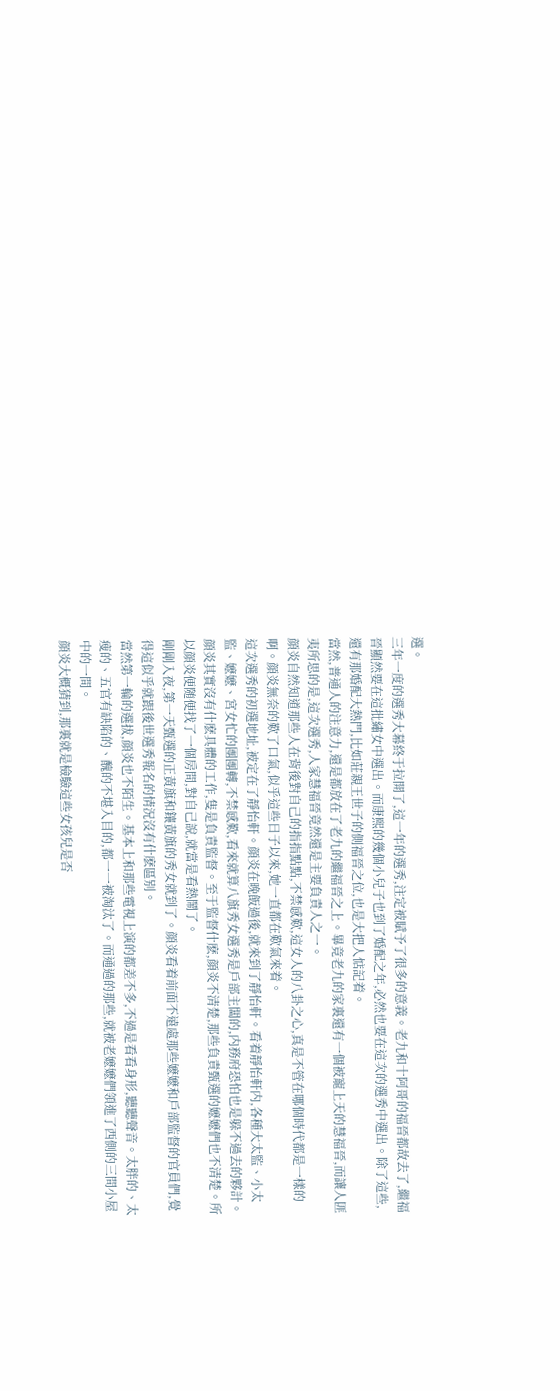選。
三年一度的選秀大幕終于拉開了,這一年的選秀,注定被賦予了很多的意義。老九和十阿哥的福晉都故去了,繼福晉顯然要在這批繡女中選出。而康熙的幾個小兒子也到了婚配之年,必然也要在這次的選秀中選出。除了這些,還有那婚配大熱門,比如莊親王世子的側福晉之位,也是大把人惦記着。
當然,普通人的注意力,還是都放在了老九的繼福晉之上。畢竟老九的家裏還有一個被寵上天的慧福晉,而讓人匪夷所思的是,這次選秀,人家慧福晉竟然還是主要負責人之一。
顔炎自然知道那些人在背後對自己的指指點點,不禁感歎,這女人的八卦之心,真是不管在哪個時代都是一樣的啊。顔炎無奈的歎了口氣,似乎這些日子以來,她一直都在歎氣來着。
這次選秀的初選地址,被定在了靜怡軒。顔炎在晚飯過後,就來到了靜怡軒。看着靜怡軒内,各種大太監、小太監、嬷嬷、宮女忙的團團轉,不禁感歎,看來就算八旗秀女選秀是戶部主闆的,内務府恐怕也是躲不過去的夥計。
顔炎其實沒有什麽具體的工作,隻是負責監督。至于監督什麽,顔炎不清楚,那些負責甄選的嬷嬷們也不清楚。所以顔炎便随便找了一個房間,對自己說,就當是看熱鬧了。
剛剛入夜,第一天甄選的正黃旗和鑲黃旗的秀女就到了。顔炎看着前面不遠處那些嬷嬷和戶部監督的官員們,覺得這似乎就跟後世選秀報名的情況沒有什麽區别。
當然第一輪的選拔,顔炎也不陌生。基本上和那些電視上演的都差不多,不過是看看身形,聽聽聲音。太胖的、太瘦的、五官有缺陷的、醜的不堪入目的,都一一被淘汰了。而通過的那些,就被老嬷嬷們領進了西側的三間小屋中的一間。
顔炎大概猜到,那裏就是檢驗這些女孩兒是否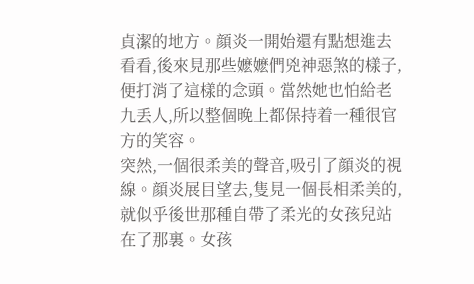貞潔的地方。顔炎一開始還有點想進去看看,後來見那些嬷嬷們兇神惡煞的樣子,便打消了這樣的念頭。當然她也怕給老九丢人,所以整個晚上都保持着一種很官方的笑容。
突然,一個很柔美的聲音,吸引了顔炎的視線。顔炎展目望去,隻見一個長相柔美的,就似乎後世那種自帶了柔光的女孩兒站在了那裏。女孩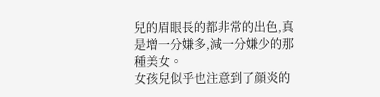兒的眉眼長的都非常的出色,真是增一分嫌多,減一分嫌少的那種美女。
女孩兒似乎也注意到了顔炎的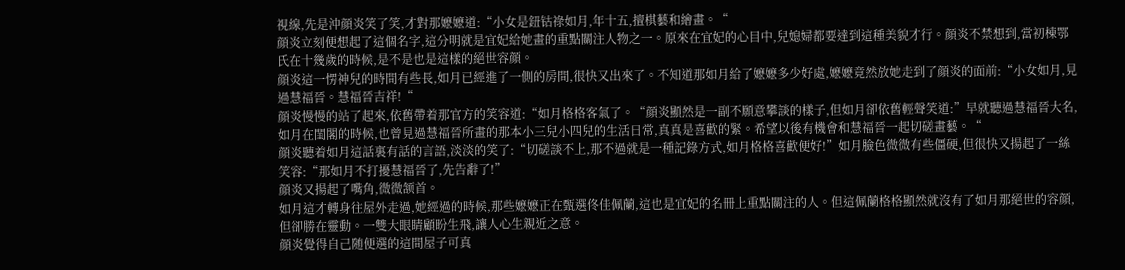視線,先是沖顔炎笑了笑,才對那嬷嬷道:“小女是鈕钴祿如月,年十五,擅棋藝和繪畫。“
顔炎立刻便想起了這個名字,這分明就是宜妃給她畫的重點關注人物之一。原來在宜妃的心目中,兒媳婦都要達到這種美貌才行。顔炎不禁想到,當初棟鄂氏在十幾歲的時候,是不是也是這樣的絕世容顔。
顔炎這一愣神兒的時間有些長,如月已經進了一側的房間,很快又出來了。不知道那如月給了嬷嬷多少好處,嬷嬷竟然放她走到了顔炎的面前:“小女如月,見過慧福晉。慧福晉吉祥!“
顔炎慢慢的站了起來,依舊帶着那官方的笑容道:“如月格格客氣了。“顔炎顯然是一副不願意攀談的樣子,但如月卻依舊輕聲笑道:”早就聽過慧福晉大名,如月在閨閣的時候,也曾見過慧福晉所畫的那本小三兒小四兒的生活日常,真真是喜歡的緊。希望以後有機會和慧福晉一起切磋畫藝。“
顔炎聽着如月這話裏有話的言語,淡淡的笑了:“切磋談不上,那不過就是一種記錄方式,如月格格喜歡便好!”如月臉色微微有些僵硬,但很快又揚起了一絲笑容:“那如月不打擾慧福晉了,先告辭了!”
顔炎又揚起了嘴角,微微颔首。
如月這才轉身往屋外走過,她經過的時候,那些嬷嬷正在甄選佟佳佩蘭,這也是宜妃的名冊上重點關注的人。但這佩蘭格格顯然就沒有了如月那絕世的容顔,但卻勝在靈動。一雙大眼睛顧盼生飛,讓人心生親近之意。
顔炎覺得自己随便選的這間屋子可真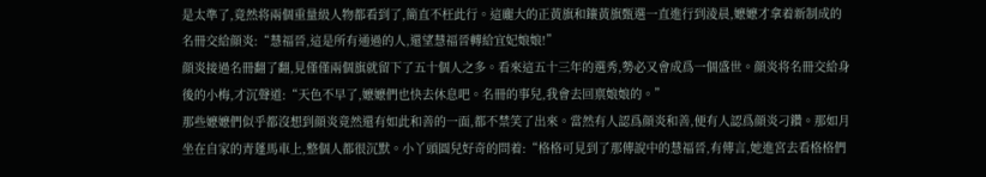是太準了,竟然将兩個重量級人物都看到了,簡直不枉此行。這龐大的正黃旗和鑲黃旗甄選一直進行到淩晨,嬷嬷才拿着新制成的名冊交給顔炎:“慧福晉,這是所有通過的人,還望慧福晉轉給宜妃娘娘!”
顔炎接過名冊翻了翻,見僅僅兩個旗就留下了五十個人之多。看來這五十三年的選秀,勢必又會成爲一個盛世。顔炎将名冊交給身後的小梅,才沉聲道:“天色不早了,嬷嬷們也快去休息吧。名冊的事兒,我會去回禀娘娘的。”
那些嬷嬷們似乎都沒想到顔炎竟然還有如此和善的一面,都不禁笑了出來。當然有人認爲顔炎和善,便有人認爲顔炎刁鑽。那如月坐在自家的青蓬馬車上,整個人都很沉默。小丫頭圓兒好奇的問着:“格格可見到了那傳說中的慧福晉,有傳言,她進宮去看格格們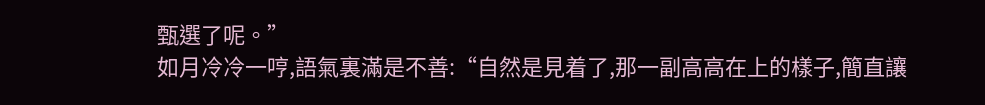甄選了呢。”
如月冷冷一哼,語氣裏滿是不善:“自然是見着了,那一副高高在上的樣子,簡直讓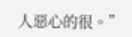人惡心的很。”